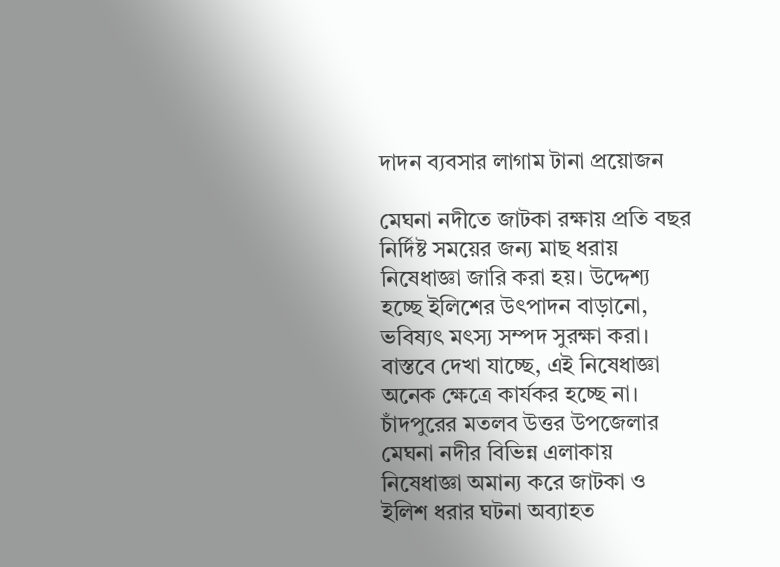দাদন ব্যবসার লাগাম টানা প্রয়োজন

মেঘনা নদীতে জাটকা রক্ষায় প্রতি বছর নির্দিষ্ট সময়ের জন্য মাছ ধরায় নিষেধাজ্ঞা জারি করা হয়। উদ্দেশ্য হচ্ছে ইলিশের উৎপাদন বাড়ানো, ভবিষ্যৎ মৎস্য সম্পদ সুরক্ষা করা। বাস্তবে দেখা যাচ্ছে, এই নিষেধাজ্ঞা অনেক ক্ষেত্রে কার্যকর হচ্ছে না। চাঁদপুরের মতলব উত্তর উপজেলার মেঘনা নদীর বিভিন্ন এলাকায় নিষেধাজ্ঞা অমান্য করে জাটকা ও ইলিশ ধরার ঘটনা অব্যাহত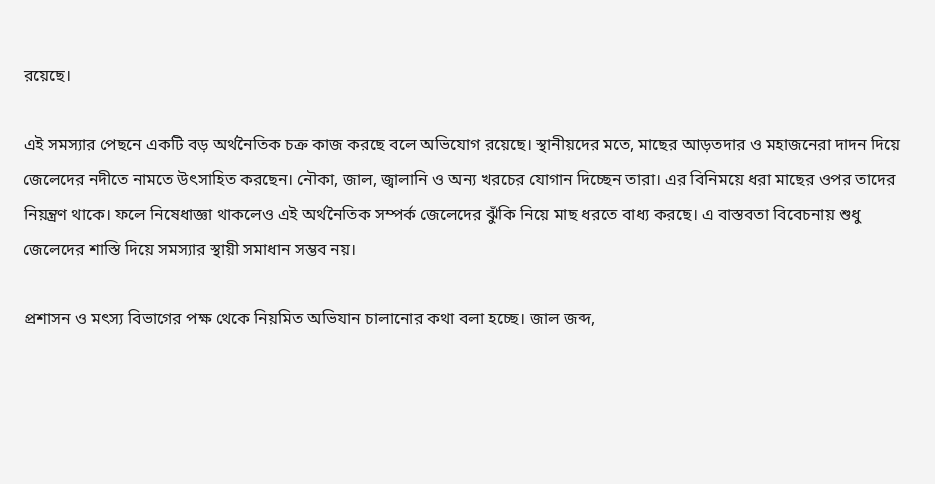রয়েছে।

এই সমস্যার পেছনে একটি বড় অর্থনৈতিক চক্র কাজ করছে বলে অভিযোগ রয়েছে। স্থানীয়দের মতে, মাছের আড়তদার ও মহাজনেরা দাদন দিয়ে জেলেদের নদীতে নামতে উৎসাহিত করছেন। নৌকা, জাল, জ্বালানি ও অন্য খরচের যোগান দিচ্ছেন তারা। এর বিনিময়ে ধরা মাছের ওপর তাদের নিয়ন্ত্রণ থাকে। ফলে নিষেধাজ্ঞা থাকলেও এই অর্থনৈতিক সম্পর্ক জেলেদের ঝুঁকি নিয়ে মাছ ধরতে বাধ্য করছে। এ বাস্তবতা বিবেচনায় শুধু জেলেদের শাস্তি দিয়ে সমস্যার স্থায়ী সমাধান সম্ভব নয়।

প্রশাসন ও মৎস্য বিভাগের পক্ষ থেকে নিয়মিত অভিযান চালানোর কথা বলা হচ্ছে। জাল জব্দ,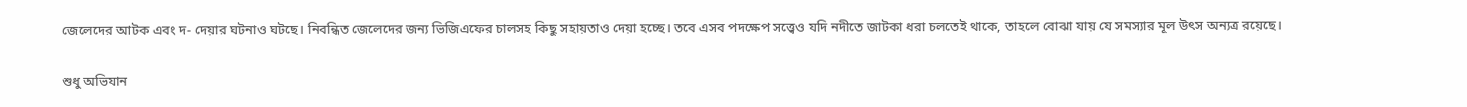জেলেদের আটক এবং দ- দেয়ার ঘটনাও ঘটছে। নিবন্ধিত জেলেদের জন্য ভিজিএফের চালসহ কিছু সহায়তাও দেয়া হচ্ছে। তবে এসব পদক্ষেপ সত্ত্বেও যদি নদীতে জাটকা ধরা চলতেই থাকে, তাহলে বোঝা যায় যে সমস্যার মূল উৎস অন্যত্র রয়েছে।

শুধু অভিযান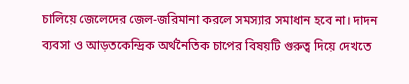চালিয়ে জেলেদের জেল-জরিমানা করলে সমস্যার সমাধান হবে না। দাদন ব্যবসা ও আড়তকেন্দ্রিক অর্থনৈতিক চাপের বিষয়টি গুরুত্ব দিয়ে দেখতে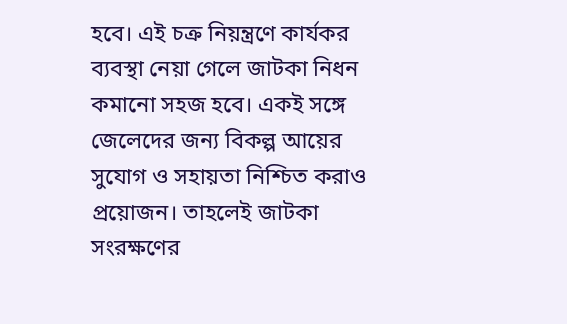হবে। এই চক্র নিয়ন্ত্রণে কার্যকর ব্যবস্থা নেয়া গেলে জাটকা নিধন কমানো সহজ হবে। একই সঙ্গে জেলেদের জন্য বিকল্প আয়ের সুযোগ ও সহায়তা নিশ্চিত করাও প্রয়োজন। তাহলেই জাটকা সংরক্ষণের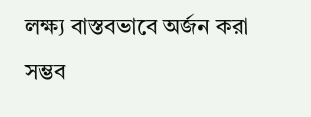লক্ষ্য বাস্তবভাবে অর্জন করা সম্ভব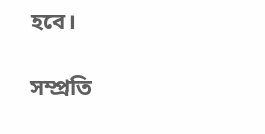হবে।

সম্প্রতি